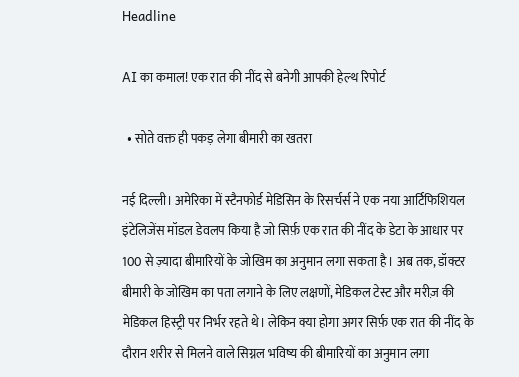Headline

AI का कमाल! एक रात की नींद से बनेगी आपकी हेल्थ रिपोर्ट

  • सोते वक्त ही पकड़ लेगा बीमारी का खतरा

नई दिल्ली। अमेरिका में स्टैनफोर्ड मेडिसिन के रिसर्चर्स ने एक नया आर्टिफिशियल इंटेलिजेंस मॉडल डेवलप किया है जो सिर्फ़ एक रात की नींद के डेटा के आधार पर 100 से ज़्यादा बीमारियों के जोखिम का अनुमान लगा सकता है। अब तक, डॉक्टर बीमारी के जोखिम का पता लगाने के लिए लक्षणों, मेडिकल टेस्ट और मरीज़ की मेडिकल हिस्ट्री पर निर्भर रहते थे। लेकिन क्या होगा अगर सिर्फ़ एक रात की नींद के दौरान शरीर से मिलने वाले सिग्नल भविष्य की बीमारियों का अनुमान लगा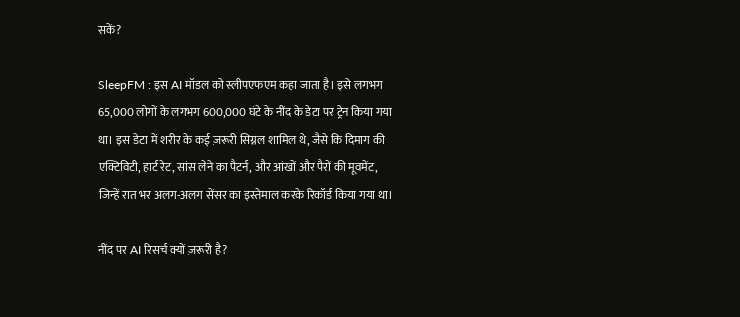सकें?

SleepFM : इस AI मॉडल को स्लीपएफएम कहा जाता है। इसे लगभग 65,000 लोगों के लगभग 600,000 घंटे के नींद के डेटा पर ट्रेन किया गया था। इस डेटा में शरीर के कई ज़रूरी सिग्नल शामिल थे, जैसे कि दिमाग की एक्टिविटी, हार्ट रेट, सांस लेने का पैटर्न, और आंखों और पैरों की मूवमेंट, जिन्हें रात भर अलग-अलग सेंसर का इस्तेमाल करके रिकॉर्ड किया गया था।

नींद पर AI रिसर्च क्यों ज़रूरी है?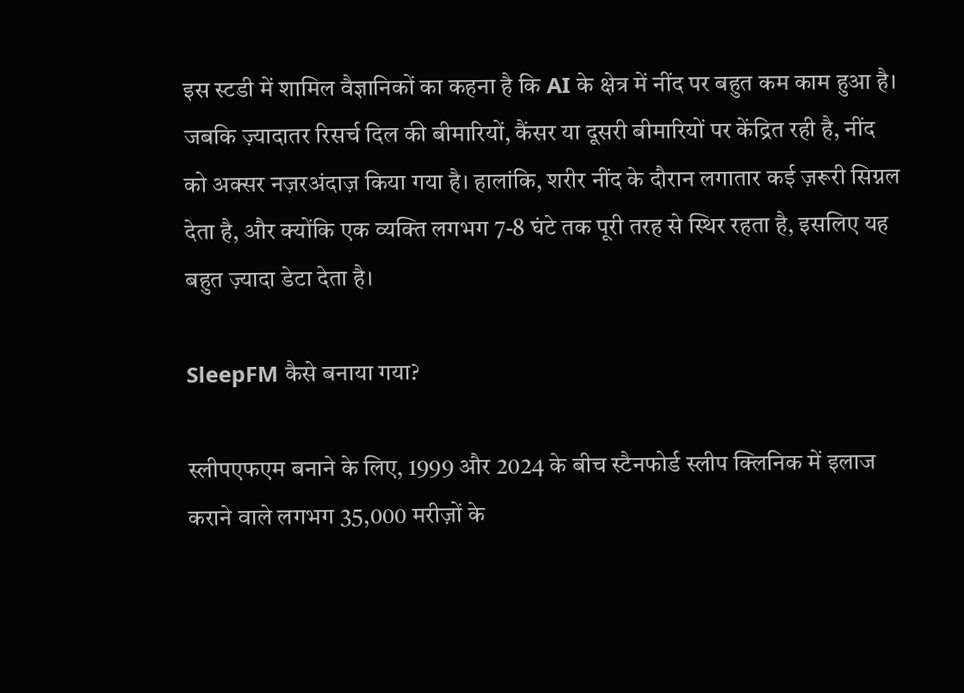इस स्टडी में शामिल वैज्ञानिकों का कहना है कि AI के क्षेत्र में नींद पर बहुत कम काम हुआ है। जबकि ज़्यादातर रिसर्च दिल की बीमारियों, कैंसर या दूसरी बीमारियों पर केंद्रित रही है, नींद को अक्सर नज़रअंदाज़ किया गया है। हालांकि, शरीर नींद के दौरान लगातार कई ज़रूरी सिग्नल देता है, और क्योंकि एक व्यक्ति लगभग 7-8 घंटे तक पूरी तरह से स्थिर रहता है, इसलिए यह बहुत ज़्यादा डेटा देता है।

SleepFM कैसे बनाया गया?

स्लीपएफएम बनाने के लिए, 1999 और 2024 के बीच स्टैनफोर्ड स्लीप क्लिनिक में इलाज कराने वाले लगभग 35,000 मरीज़ों के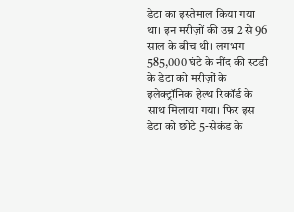डेटा का इस्तेमाल किया गया था। इन मरीज़ों की उम्र 2 से 96 साल के बीच थी। लगभग 585,000 घंटे के नींद की स्टडी के डेटा को मरीज़ों के इलेक्ट्रॉनिक हेल्थ रिकॉर्ड के साथ मिलाया गया। फिर इस डेटा को छोटे 5-सेकंड के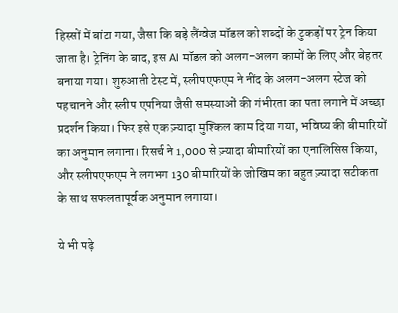हिस्सों में बांटा गया, जैसा कि बड़े लैंग्वेज मॉडल को शब्दों के टुकड़ों पर ट्रेन किया जाता है। ट्रेनिंग के बाद, इस AI मॉडल को अलग-अलग कामों के लिए और बेहतर बनाया गया। शुरुआती टेस्ट में, स्लीपएफएम ने नींद के अलग-अलग स्टेज को पहचानने और स्लीप एपनिया जैसी समस्याओं की गंभीरता का पता लगाने में अच्छा प्रदर्शन किया। फिर इसे एक ज़्यादा मुश्किल काम दिया गया, भविष्य की बीमारियों का अनुमान लगाना। रिसर्च ने 1,000 से ज़्यादा बीमारियों का एनालिसिस किया, और स्लीपएफएम ने लगभग 130 बीमारियों के जोखिम का बहुत ज़्यादा सटीकता के साथ सफलतापूर्वक अनुमान लगाया।

ये भी पढ़े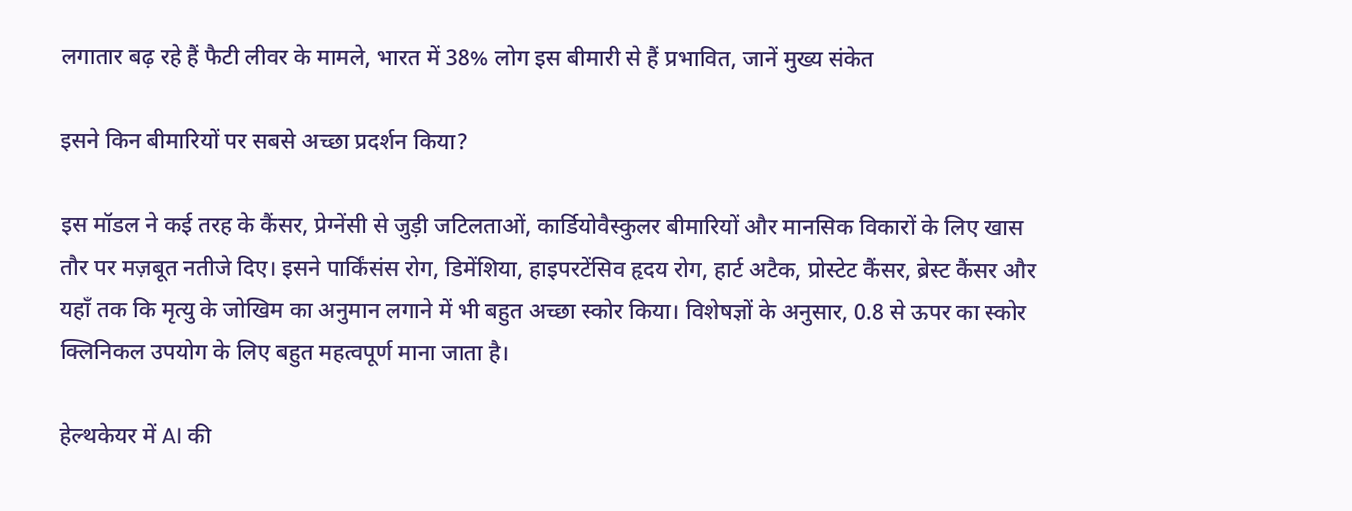लगातार बढ़ रहे हैं फैटी लीवर के मामले, भारत में 38% लोग इस बीमारी से हैं प्रभावित, जानें मुख्य संकेत

इसने किन बीमारियों पर सबसे अच्छा प्रदर्शन किया?

इस मॉडल ने कई तरह के कैंसर, प्रेग्नेंसी से जुड़ी जटिलताओं, कार्डियोवैस्कुलर बीमारियों और मानसिक विकारों के लिए खास तौर पर मज़बूत नतीजे दिए। इसने पार्किंसंस रोग, डिमेंशिया, हाइपरटेंसिव हृदय रोग, हार्ट अटैक, प्रोस्टेट कैंसर, ब्रेस्ट कैंसर और यहाँ तक कि मृत्यु के जोखिम का अनुमान लगाने में भी बहुत अच्छा स्कोर किया। विशेषज्ञों के अनुसार, 0.8 से ऊपर का स्कोर क्लिनिकल उपयोग के लिए बहुत महत्वपूर्ण माना जाता है।

हेल्थकेयर में AI की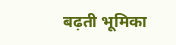बढ़ती भूमिका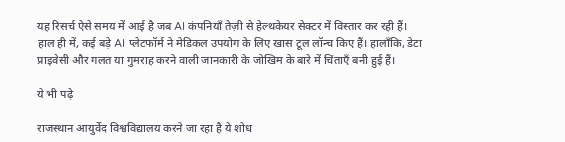यह रिसर्च ऐसे समय में आई है जब AI कंपनियाँ तेज़ी से हेल्थकेयर सेक्टर में विस्तार कर रही हैं। हाल ही में, कई बड़े AI प्लेटफॉर्म ने मेडिकल उपयोग के लिए खास टूल लॉन्च किए हैं। हालाँकि, डेटा प्राइवेसी और गलत या गुमराह करने वाली जानकारी के जोखिम के बारे में चिंताएँ बनी हुई हैं।

ये भी पढ़े

राजस्थान आयुर्वेद विश्वविद्यालय करने जा रहा है ये शोध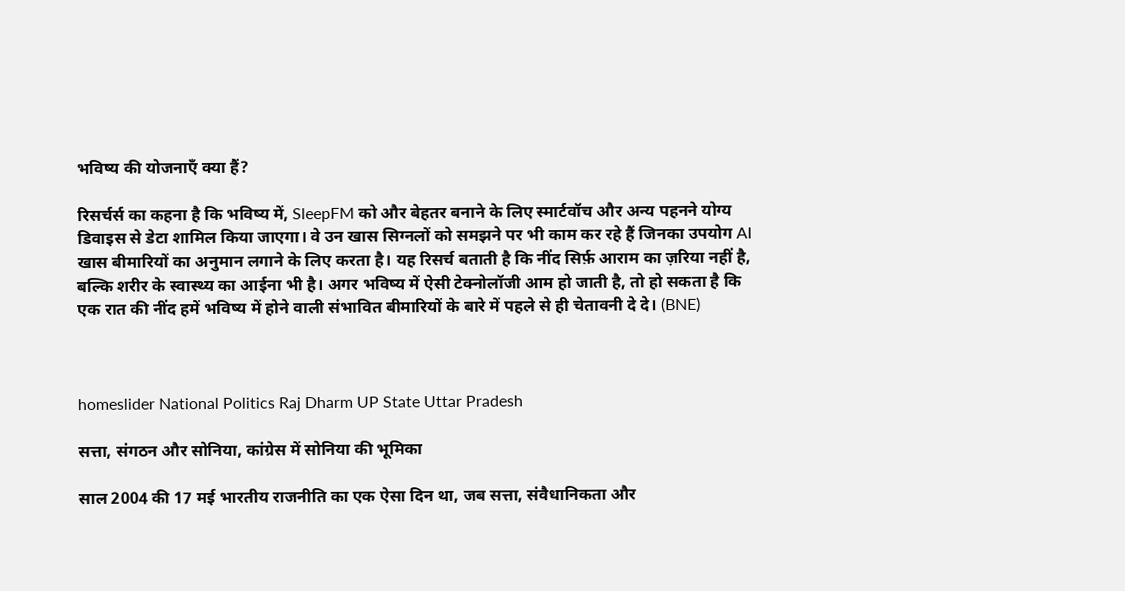भविष्य की योजनाएँ क्या हैं?

रिसर्चर्स का कहना है कि भविष्य में, SleepFM को और बेहतर बनाने के लिए स्मार्टवॉच और अन्य पहनने योग्य डिवाइस से डेटा शामिल किया जाएगा। वे उन खास सिग्नलों को समझने पर भी काम कर रहे हैं जिनका उपयोग AI खास बीमारियों का अनुमान लगाने के लिए करता है। यह रिसर्च बताती है कि नींद सिर्फ़ आराम का ज़रिया नहीं है, बल्कि शरीर के स्वास्थ्य का आईना भी है। अगर भविष्य में ऐसी टेक्नोलॉजी आम हो जाती है, तो हो सकता है कि एक रात की नींद हमें भविष्य में होने वाली संभावित बीमारियों के बारे में पहले से ही चेतावनी दे दे। (BNE)



homeslider National Politics Raj Dharm UP State Uttar Pradesh

सत्ता, संगठन और सोनिया, कांग्रेस में सोनिया की भूमिका

साल 2004 की 17 मई भारतीय राजनीति का एक ऐसा दिन था, जब सत्ता, संवैधानिकता और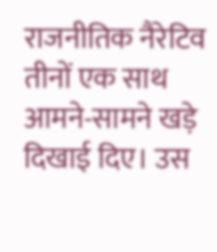राजनीतिक नैरेटिव तीनों एक साथ आमने-सामने खड़े दिखाई दिए। उस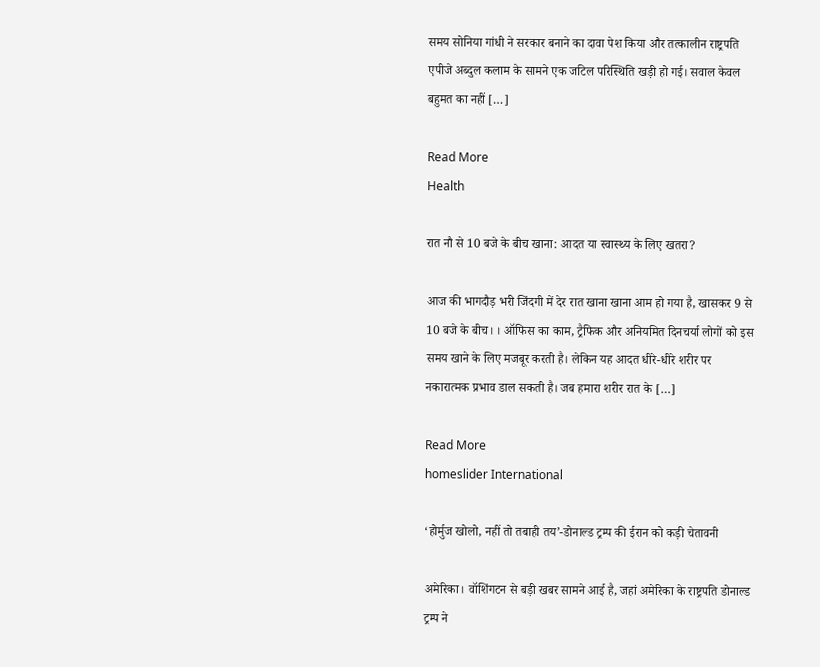समय सोनिया गांधी ने सरकार बनाने का दावा पेश किया और तत्कालीन राष्ट्रपति एपीजे अब्दुल कलाम के सामने एक जटिल परिस्थिति खड़ी हो गई। सवाल केवल बहुमत का नहीं […]

Read More
Health

रात नौ से 10 बजे के बीच खाना: आदत या स्वास्थ्य के लिए खतरा?

आज की भागदौड़ भरी जिंदगी में देर रात खाना खाना आम हो गया है, खासकर 9 से 10 बजे के बीच। । ऑफिस का काम, ट्रैफिक और अनियमित दिनचर्या लोगों को इस समय खाने के लिए मजबूर करती है। लेकिन यह आदत धीरे-धीरे शरीर पर नकारात्मक प्रभाव डाल सकती है। जब हमारा शरीर रात के […]

Read More
homeslider International

‘होर्मुज खोलो, नहीं तो तबाही तय’-डोनाल्ड ट्रम्प की ईरान को कड़ी चेतावनी

अमेरिका। वॉशिंगटन से बड़ी खबर सामने आई है, जहां अमेरिका के राष्ट्रपति डोनाल्ड ट्रम्प ने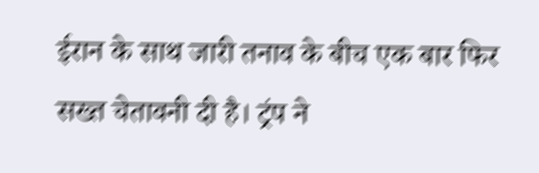ईरान के साथ जारी तनाव के बीच एक बार फिर सख्त चेतावनी दी है। ट्रंप ने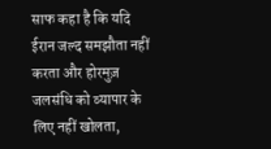साफ कहा है कि यदि ईरान जल्द समझौता नहीं करता और होरमुज़ जलसंधि को व्यापार के लिए नहीं खोलता,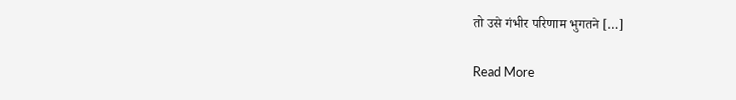तो उसे गंभीर परिणाम भुगतने […]

Read More